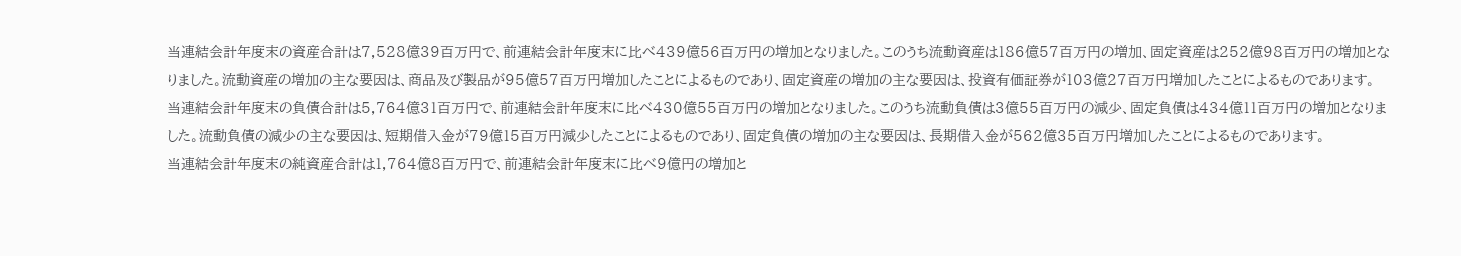当連結会計年度末の資産合計は7,528億39百万円で、前連結会計年度末に比べ439億56百万円の増加となりました。このうち流動資産は186億57百万円の増加、固定資産は252億98百万円の増加となりました。流動資産の増加の主な要因は、商品及び製品が95億57百万円増加したことによるものであり、固定資産の増加の主な要因は、投資有価証券が103億27百万円増加したことによるものであります。
当連結会計年度末の負債合計は5,764億31百万円で、前連結会計年度末に比べ430億55百万円の増加となりました。このうち流動負債は3億55百万円の減少、固定負債は434億11百万円の増加となりました。流動負債の減少の主な要因は、短期借入金が79億15百万円減少したことによるものであり、固定負債の増加の主な要因は、長期借入金が562億35百万円増加したことによるものであります。
当連結会計年度末の純資産合計は1,764億8百万円で、前連結会計年度末に比べ9億円の増加と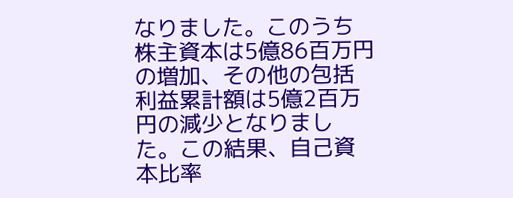なりました。このうち株主資本は5億86百万円の増加、その他の包括利益累計額は5億2百万円の減少となりました。この結果、自己資本比率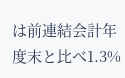は前連結会計年度末と比べ1.3%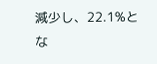減少し、22.1%とな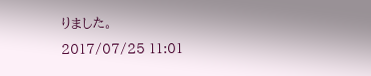りました。
2017/07/25 11:01